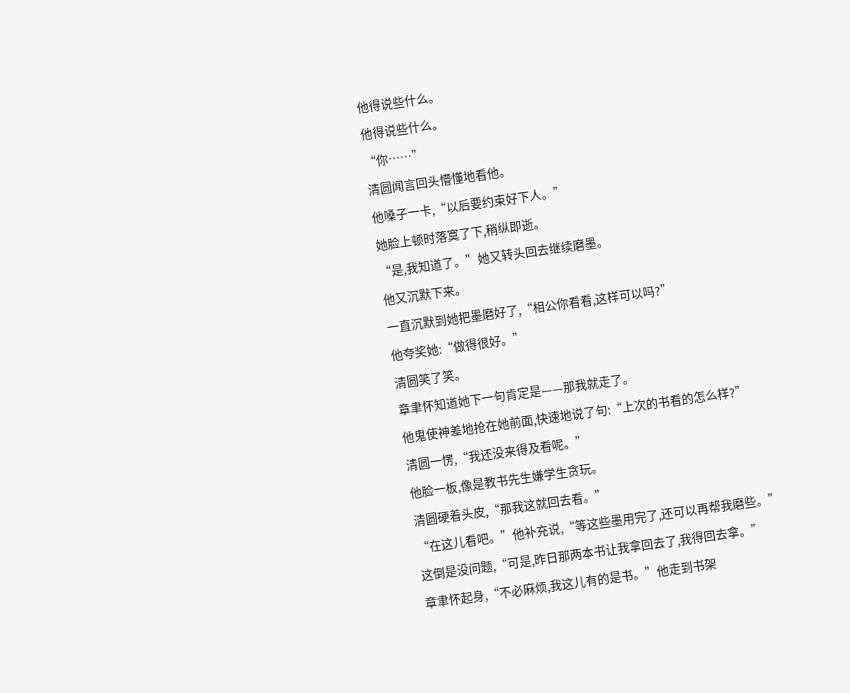他得说些什么。
他得说些什么。
“你……”
清圆闻言回头懵懂地看他。
他嗓子一卡,“以后要约束好下人。”
她脸上顿时落寞了下,稍纵即逝。
“是,我知道了。”她又转头回去继续磨墨。
他又沉默下来。
一直沉默到她把墨磨好了,“相公你看看,这样可以吗?”
他夸奖她:“做得很好。”
清圆笑了笑。
章聿怀知道她下一句肯定是——那我就走了。
他鬼使神差地抢在她前面,快速地说了句:“上次的书看的怎么样?”
清圆一愣,“我还没来得及看呢。”
他脸一板,像是教书先生嫌学生贪玩。
清圆硬着头皮,“那我这就回去看。”
“在这儿看吧。”他补充说,“等这些墨用完了,还可以再帮我磨些。”
这倒是没问题,“可是,昨日那两本书让我拿回去了,我得回去拿。”
章聿怀起身,“不必麻烦,我这儿有的是书。”他走到书架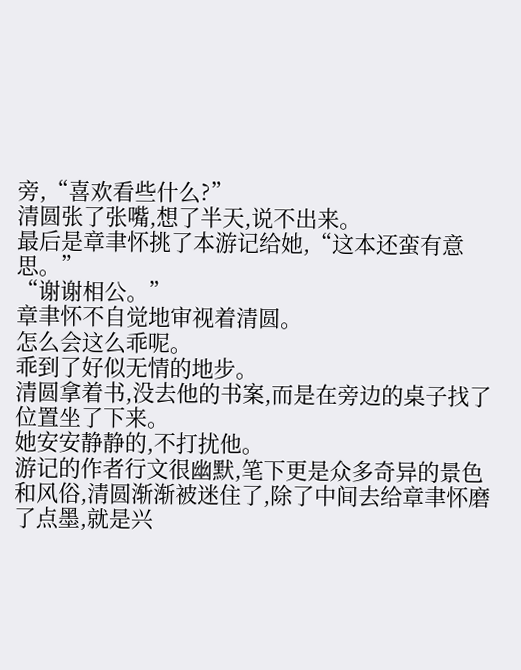旁,“喜欢看些什么?”
清圆张了张嘴,想了半天,说不出来。
最后是章聿怀挑了本游记给她,“这本还蛮有意思。”
“谢谢相公。”
章聿怀不自觉地审视着清圆。
怎么会这么乖呢。
乖到了好似无情的地步。
清圆拿着书,没去他的书案,而是在旁边的桌子找了位置坐了下来。
她安安静静的,不打扰他。
游记的作者行文很幽默,笔下更是众多奇异的景色和风俗,清圆渐渐被迷住了,除了中间去给章聿怀磨了点墨,就是兴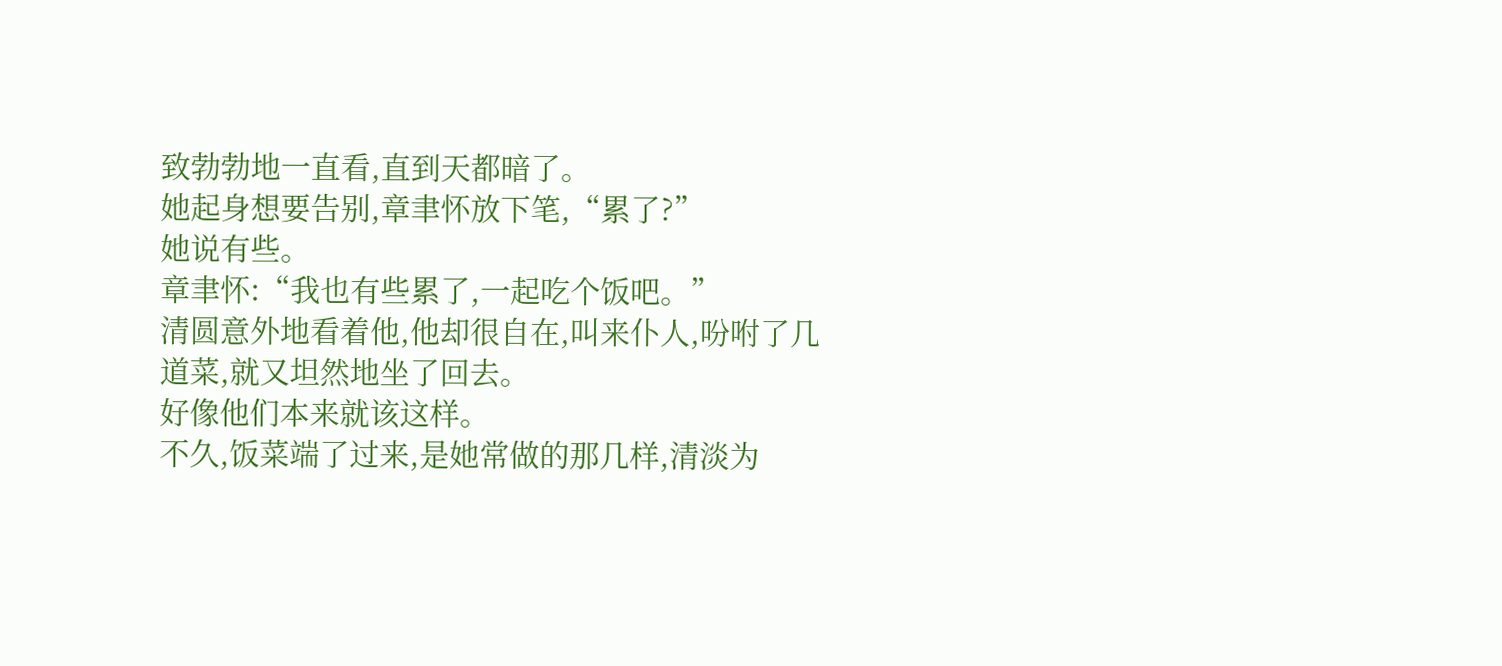致勃勃地一直看,直到天都暗了。
她起身想要告别,章聿怀放下笔,“累了?”
她说有些。
章聿怀:“我也有些累了,一起吃个饭吧。”
清圆意外地看着他,他却很自在,叫来仆人,吩咐了几道菜,就又坦然地坐了回去。
好像他们本来就该这样。
不久,饭菜端了过来,是她常做的那几样,清淡为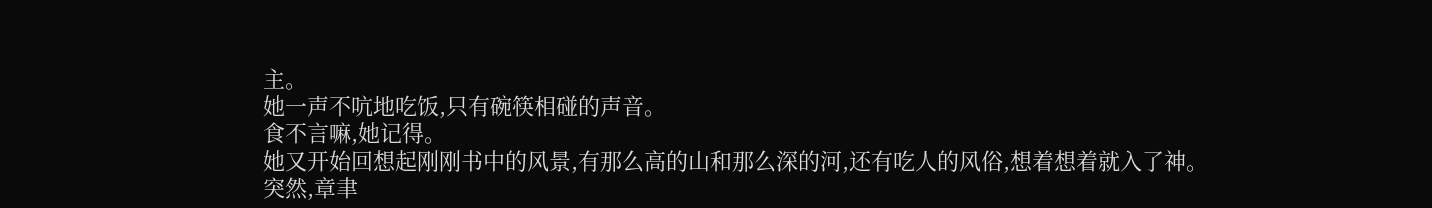主。
她一声不吭地吃饭,只有碗筷相碰的声音。
食不言嘛,她记得。
她又开始回想起刚刚书中的风景,有那么高的山和那么深的河,还有吃人的风俗,想着想着就入了神。
突然,章聿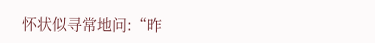怀状似寻常地问:“昨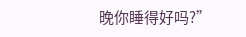晚你睡得好吗?”